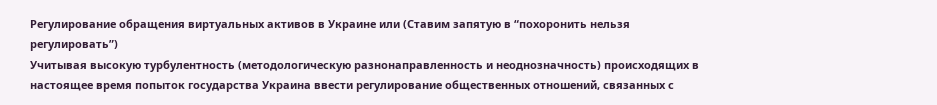Регулирование обращения виртуальных активов в Украине или (Ставим запятую в “похоронить нельзя регулировать”)
Учитывая высокую турбулентность (методологическую разнонаправленность и неоднозначность) происходящих в настоящее время попыток государства Украина ввести регулирование общественных отношений, связанных с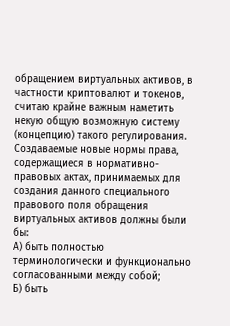обращением виртуальных активов, в частности криптовалют и токенов, считаю крайне важным наметить некую общую возможную систему (концепцию) такого регулирования.
Создаваемые новые нормы права, содержащиеся в нормативно-правовых актах, принимаемых для создания данного специального правового поля обращения виртуальных активов должны были бы:
А) быть полностью терминологически и функционально согласованными между собой;
Б) быть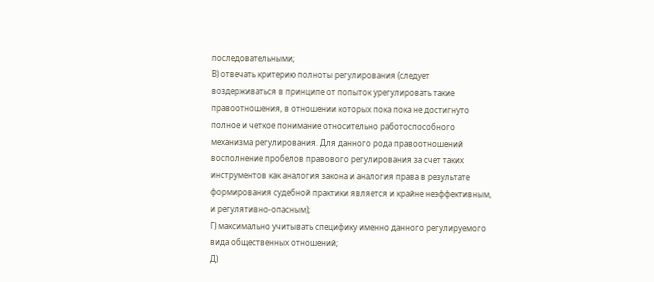последовательными;
В) отвечать критерию полноты регулирования (следует воздерживаться в принципе от попыток урегулировать такие правоотношения, в отношении которых пока пока не достигнуто полное и четкое понимание относительно работоспособного механизма регулирования. Для данного рода правоотношений восполнение пробелов правового регулирования за счет таких инструментов как аналогия закона и аналогия права в результате формирования судебной практики является и крайне неэффективным, и регулятивно-опасным);
Г) максимально учитывать специфику именно данного регулируемого вида общественных отношений;
Д)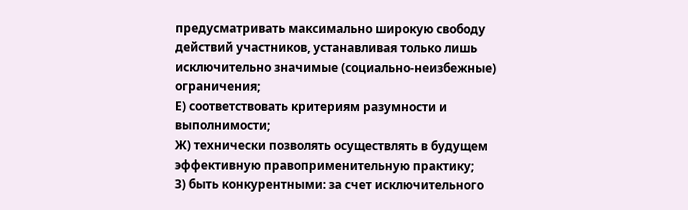предусматривать максимально широкую свободу действий участников, устанавливая только лишь исключительно значимые (социально-неизбежные) ограничения;
Е) соответствовать критериям разумности и выполнимости;
Ж) технически позволять осуществлять в будущем эффективную правоприменительную практику;
З) быть конкурентными: за счет исключительного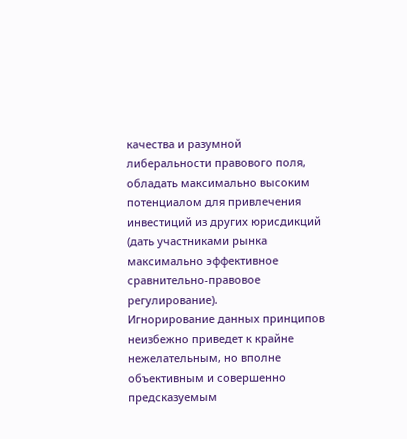качества и разумной либеральности правового поля, обладать максимально высоким потенциалом для привлечения инвестиций из других юрисдикций (дать участниками рынка максимально эффективное сравнительно-правовое регулирование).
Игнорирование данных принципов неизбежно приведет к крайне нежелательным, но вполне объективным и совершенно предсказуемым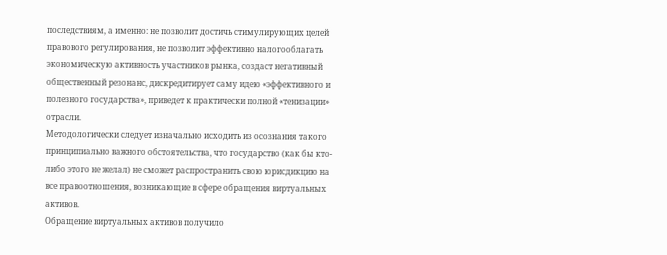последствиям, а именно: не позволит достичь стимулирующих целей правового регулирования, не позволит эффективно налогооблагать экономическую активность участников рынка, создаст негативный общественный резонанс, дискредитирует саму идею «эффективного и полезного государства», приведет к практически полной «тенизации» отрасли.
Методологически следует изначально исходить из осознания такого принципиально важного обстоятельства, что государство (как бы кто-либо этого не желал) не сможет распространить свою юрисдикцию на все правоотношения, возникающие в сфере обращения виртуальных активов.
Обращение виртуальных активов получило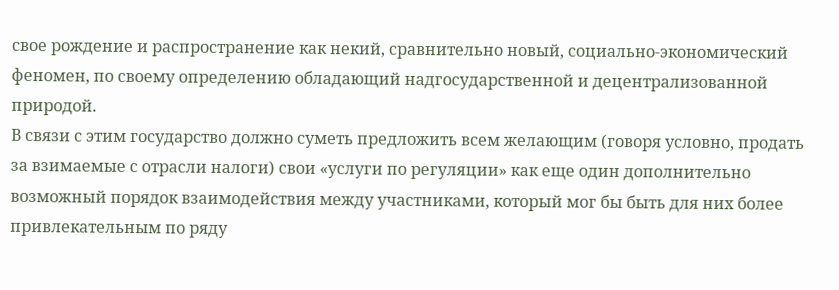свое рождение и распространение как некий, сравнительно новый, социально-экономический феномен, по своему определению обладающий надгосударственной и децентрализованной природой.
В связи с этим государство должно суметь предложить всем желающим (говоря условно, продать за взимаемые с отрасли налоги) свои «услуги по регуляции» как еще один дополнительно возможный порядок взаимодействия между участниками, который мог бы быть для них более привлекательным по ряду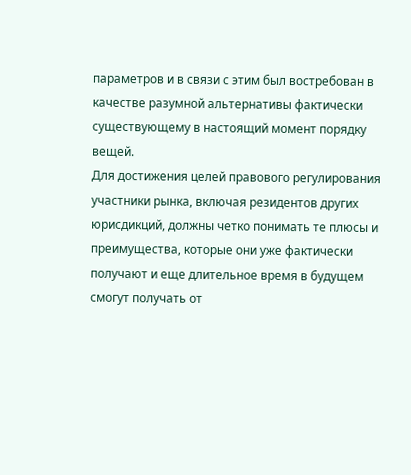параметров и в связи с этим был востребован в качестве разумной альтернативы фактически существующему в настоящий момент порядку вещей.
Для достижения целей правового регулирования участники рынка, включая резидентов других юрисдикций, должны четко понимать те плюсы и преимущества, которые они уже фактически получают и еще длительное время в будущем смогут получать от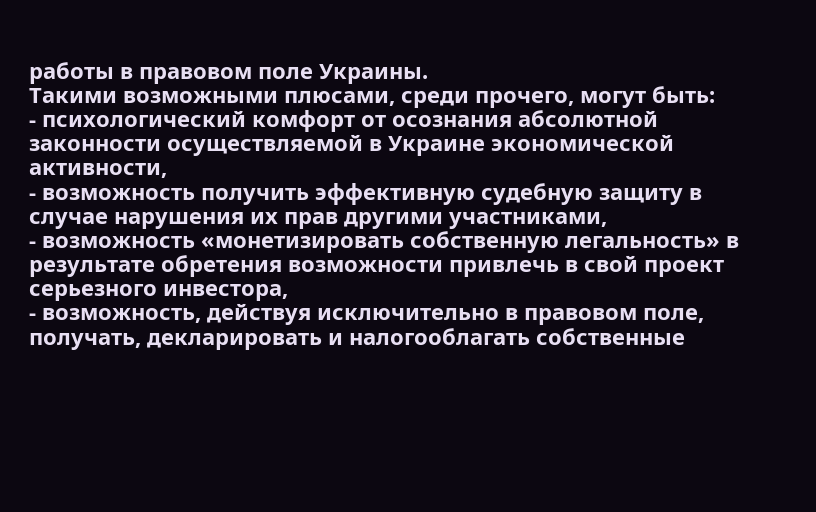работы в правовом поле Украины.
Такими возможными плюсами, среди прочего, могут быть:
- психологический комфорт от осознания абсолютной законности осуществляемой в Украине экономической активности,
- возможность получить эффективную судебную защиту в случае нарушения их прав другими участниками,
- возможность «монетизировать собственную легальность» в результате обретения возможности привлечь в свой проект серьезного инвестора,
- возможность, действуя исключительно в правовом поле, получать, декларировать и налогооблагать собственные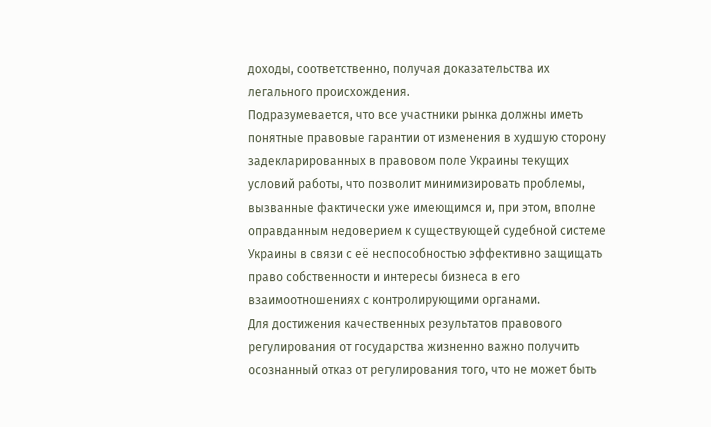доходы, соответственно, получая доказательства их легального происхождения.
Подразумевается, что все участники рынка должны иметь понятные правовые гарантии от изменения в худшую сторону задекларированных в правовом поле Украины текущих условий работы, что позволит минимизировать проблемы, вызванные фактически уже имеющимся и, при этом, вполне оправданным недоверием к существующей судебной системе Украины в связи с её неспособностью эффективно защищать право собственности и интересы бизнеса в его взаимоотношениях с контролирующими органами.
Для достижения качественных результатов правового регулирования от государства жизненно важно получить осознанный отказ от регулирования того, что не может быть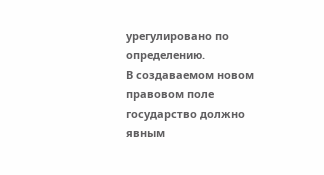урегулировано по определению.
В создаваемом новом правовом поле государство должно явным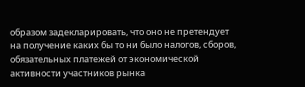образом задекларировать, что оно не претендует на получение каких бы то ни было налогов, сборов, обязательных платежей от экономической активности участников рынка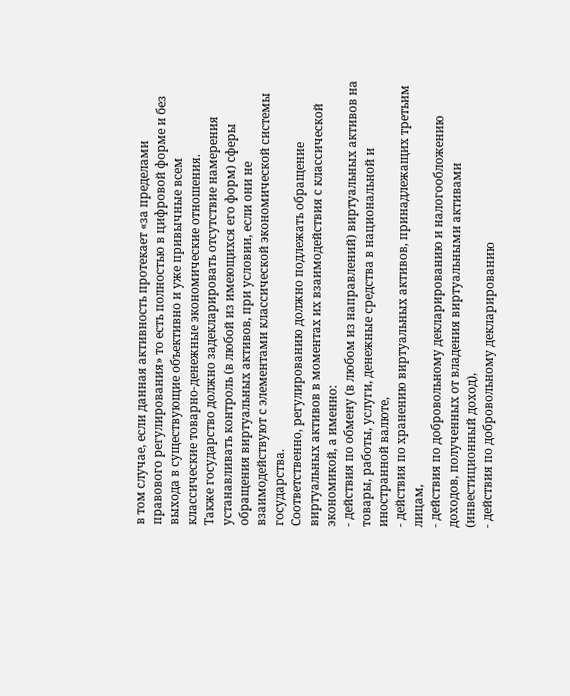в том случае, если данная активность протекает «за пределами правового регулирования» то есть полностью в цифровой форме и без выхода в существующие объективно и уже привычные всем классические товарно-денежные экономические отношения.
Также государство должно задекларировать отсутствие намерения устанавливать контроль (в любой из имеющихся его форм) сферы обращения виртуальных активов, при условии, если они не взаимодействуют с элементами классической экономической системы государства.
Соответственно, регулированию должно подлежать обращение виртуальных активов в моментах их взаимодействия с классической экономикой, а именно:
- действия по обмену (в любом из направлений) виртуальных активов на товары, работы, услуги, денежные средства в национальной и иностранной валюте,
- действия по хранению виртуальных активов, принадлежащих третьим лицам,
- действия по добровольному декларированию и налогообложению доходов, полученных от владения виртуальными активами (инвестиционный доход),
- действия по добровольному декларированию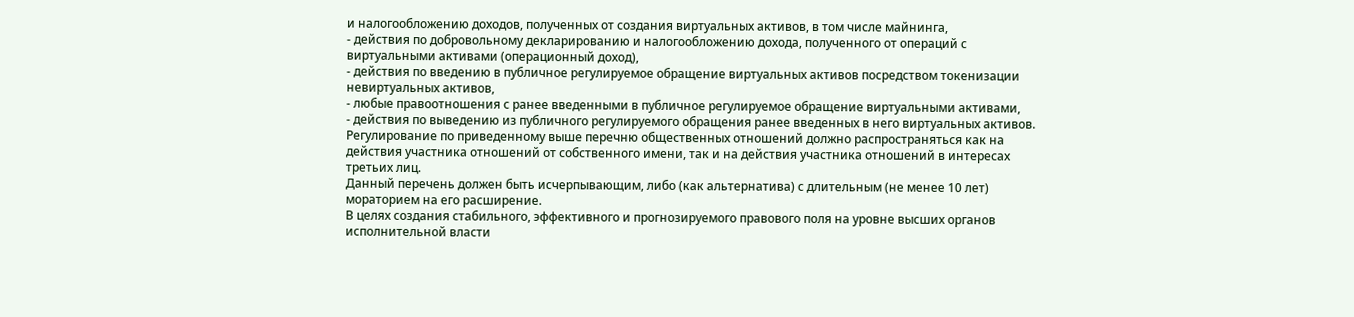и налогообложению доходов, полученных от создания виртуальных активов, в том числе майнинга,
- действия по добровольному декларированию и налогообложению дохода, полученного от операций с виртуальными активами (операционный доход),
- действия по введению в публичное регулируемое обращение виртуальных активов посредством токенизации невиртуальных активов,
- любые правоотношения с ранее введенными в публичное регулируемое обращение виртуальными активами,
- действия по выведению из публичного регулируемого обращения ранее введенных в него виртуальных активов.
Регулирование по приведенному выше перечню общественных отношений должно распространяться как на действия участника отношений от собственного имени, так и на действия участника отношений в интересах третьих лиц.
Данный перечень должен быть исчерпывающим, либо (как альтернатива) с длительным (не менее 10 лет) мораторием на его расширение.
В целях создания стабильного, эффективного и прогнозируемого правового поля на уровне высших органов исполнительной власти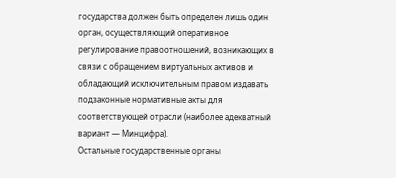государства должен быть определен лишь один орган, осуществляющий оперативное регулирование правоотношений, возникающих в связи с обращением виртуальных активов и обладающий исключительным правом издавать подзаконные нормативные акты для соответствующей отрасли (наиболее адекватный вариант — Минцифра).
Остальные государственные органы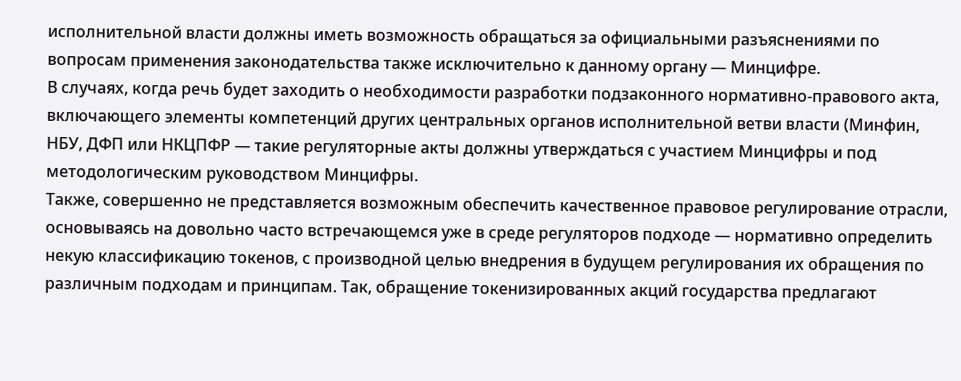исполнительной власти должны иметь возможность обращаться за официальными разъяснениями по вопросам применения законодательства также исключительно к данному органу — Минцифре.
В случаях, когда речь будет заходить о необходимости разработки подзаконного нормативно-правового акта, включающего элементы компетенций других центральных органов исполнительной ветви власти (Минфин, НБУ, ДФП или НКЦПФР — такие регуляторные акты должны утверждаться с участием Минцифры и под методологическим руководством Минцифры.
Также, совершенно не представляется возможным обеспечить качественное правовое регулирование отрасли, основываясь на довольно часто встречающемся уже в среде регуляторов подходе — нормативно определить некую классификацию токенов, с производной целью внедрения в будущем регулирования их обращения по различным подходам и принципам. Так, обращение токенизированных акций государства предлагают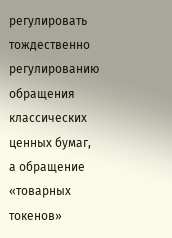регулировать тождественно регулированию обращения классических ценных бумаг, а обращение «товарных токенов»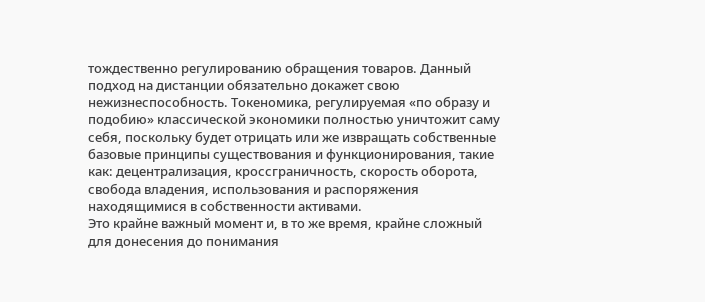тождественно регулированию обращения товаров. Данный подход на дистанции обязательно докажет свою нежизнеспособность. Токеномика, регулируемая «по образу и подобию» классической экономики полностью уничтожит саму себя, поскольку будет отрицать или же извращать собственные базовые принципы существования и функционирования, такие как: децентрализация, кроссграничность, скорость оборота, свобода владения, использования и распоряжения находящимися в собственности активами.
Это крайне важный момент и, в то же время, крайне сложный для донесения до понимания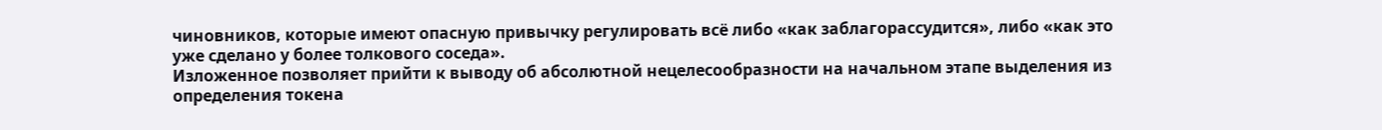чиновников, которые имеют опасную привычку регулировать всё либо «как заблагорассудится», либо «как это уже сделано у более толкового соседа».
Изложенное позволяет прийти к выводу об абсолютной нецелесообразности на начальном этапе выделения из определения токена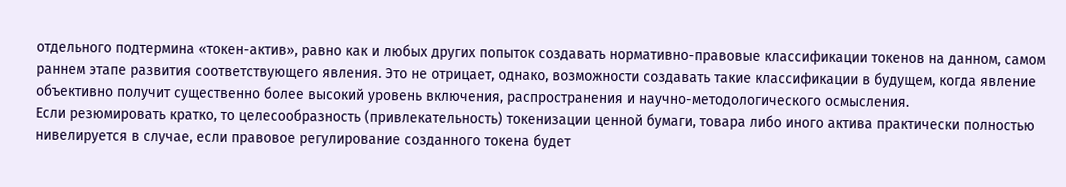отдельного подтермина «токен-актив», равно как и любых других попыток создавать нормативно-правовые классификации токенов на данном, самом раннем этапе развития соответствующего явления. Это не отрицает, однако, возможности создавать такие классификации в будущем, когда явление объективно получит существенно более высокий уровень включения, распространения и научно-методологического осмысления.
Если резюмировать кратко, то целесообразность (привлекательность) токенизации ценной бумаги, товара либо иного актива практически полностью нивелируется в случае, если правовое регулирование созданного токена будет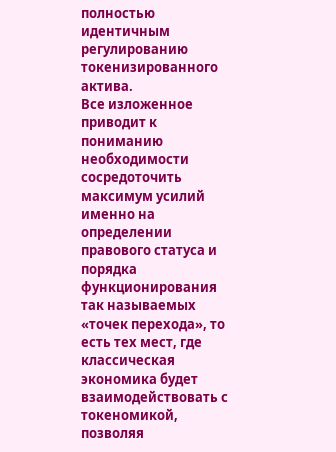полностью идентичным регулированию токенизированного актива.
Все изложенное приводит к пониманию необходимости сосредоточить максимум усилий именно на определении правового статуса и порядка функционирования так называемых «точек перехода», то есть тех мест, где классическая экономика будет взаимодействовать с токеномикой, позволяя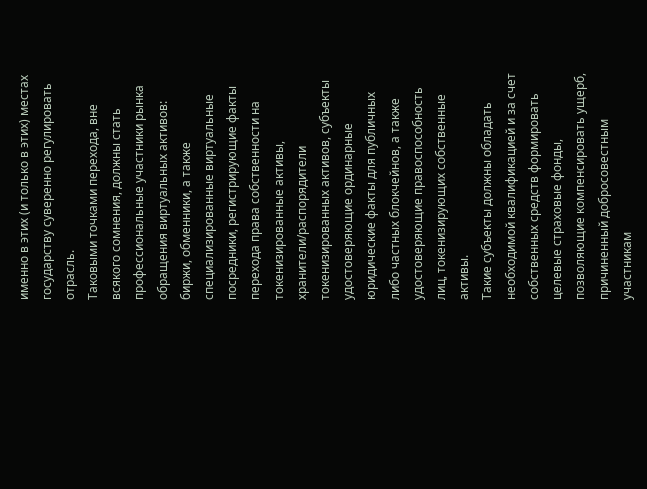именно в этих (и только в этих) местах государству суверенно регулировать отрасль.
Таковыми точками перехода, вне всякого сомнения, должны стать профессиональные участники рынка обращения виртуальных активов: биржи, обменники, а также специализированные виртуальные посредники, регистрирующие факты перехода права собственности на токенизированные активы, хранители/распорядители токенизированных активов, субъекты удостоверяющие ординарные юридические факты для публичных либо частных блокчейнов, а также удостоверяющие правоспособность лиц, токенизирующих собственные активы.
Такие субъекты должны обладать необходимой квалификацией и за счет собственных средств формировать целевые страховые фонды, позволяющие компенсировать ущерб, причиненный добросовестным участникам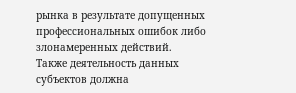рынка в результате допущенных профессиональных ошибок либо злонамеренных действий.
Также деятельность данных субъектов должна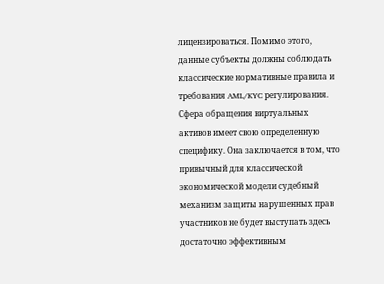лицензироваться. Помимо этого, данные субъекты должны соблюдать классические нормативные правила и требования AML/KYC регулирования.
Сфера обращения виртуальных активов имеет свою определенную специфику. Она заключается в том, что привычный для классической экономической модели судебный механизм защиты нарушенных прав участников не будет выступать здесь достаточно эффективным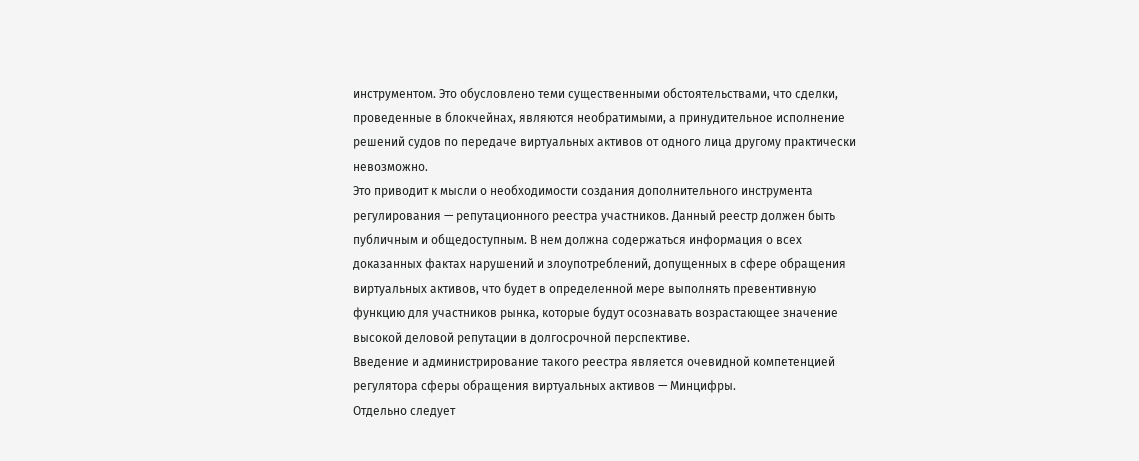инструментом. Это обусловлено теми существенными обстоятельствами, что сделки, проведенные в блокчейнах, являются необратимыми, а принудительное исполнение решений судов по передаче виртуальных активов от одного лица другому практически невозможно.
Это приводит к мысли о необходимости создания дополнительного инструмента регулирования — репутационного реестра участников. Данный реестр должен быть публичным и общедоступным. В нем должна содержаться информация о всех доказанных фактах нарушений и злоупотреблений, допущенных в сфере обращения виртуальных активов, что будет в определенной мере выполнять превентивную функцию для участников рынка, которые будут осознавать возрастающее значение высокой деловой репутации в долгосрочной перспективе.
Введение и администрирование такого реестра является очевидной компетенцией регулятора сферы обращения виртуальных активов — Минцифры.
Отдельно следует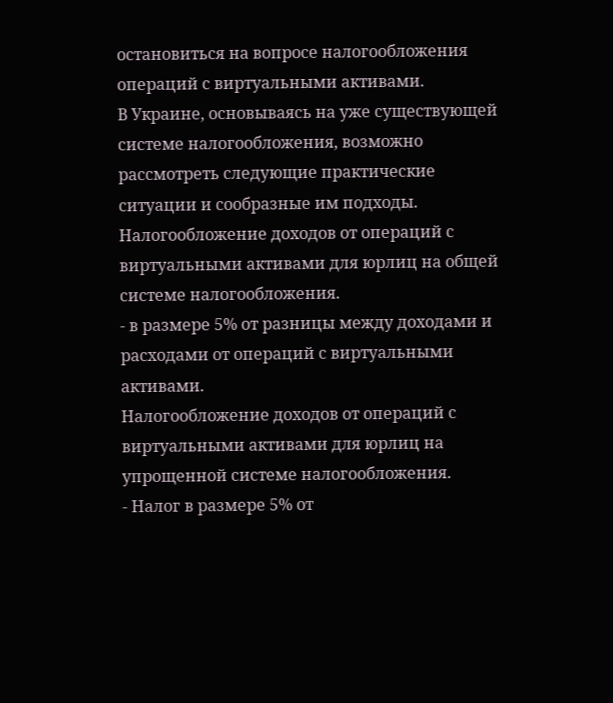остановиться на вопросе налогообложения операций с виртуальными активами.
В Украине, основываясь на уже существующей системе налогообложения, возможно рассмотреть следующие практические ситуации и сообразные им подходы.
Налогообложение доходов от операций с виртуальными активами для юрлиц на общей системе налогообложения.
- в размере 5% от разницы между доходами и расходами от операций с виртуальными активами.
Налогообложение доходов от операций с виртуальными активами для юрлиц на упрощенной системе налогообложения.
- Налог в размере 5% от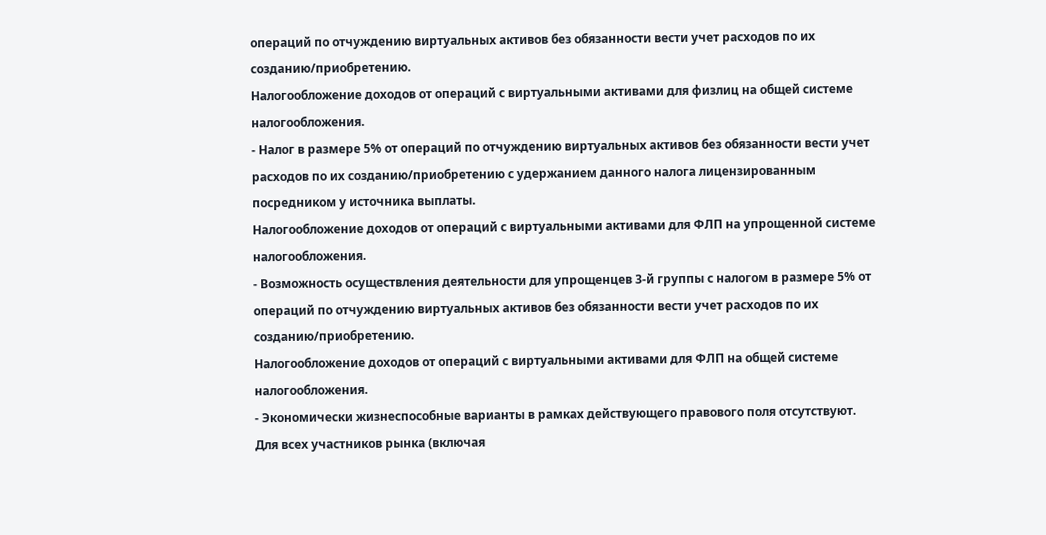операций по отчуждению виртуальных активов без обязанности вести учет расходов по их созданию/приобретению.
Налогообложение доходов от операций с виртуальными активами для физлиц на общей системе налогообложения.
- Налог в размере 5% от операций по отчуждению виртуальных активов без обязанности вести учет расходов по их созданию/приобретению с удержанием данного налога лицензированным посредником у источника выплаты.
Налогообложение доходов от операций с виртуальными активами для ФЛП на упрощенной системе налогообложения.
- Возможность осуществления деятельности для упрощенцев 3-й группы с налогом в размере 5% от операций по отчуждению виртуальных активов без обязанности вести учет расходов по их созданию/приобретению.
Налогообложение доходов от операций с виртуальными активами для ФЛП на общей системе налогообложения.
- Экономически жизнеспособные варианты в рамках действующего правового поля отсутствуют.
Для всех участников рынка (включая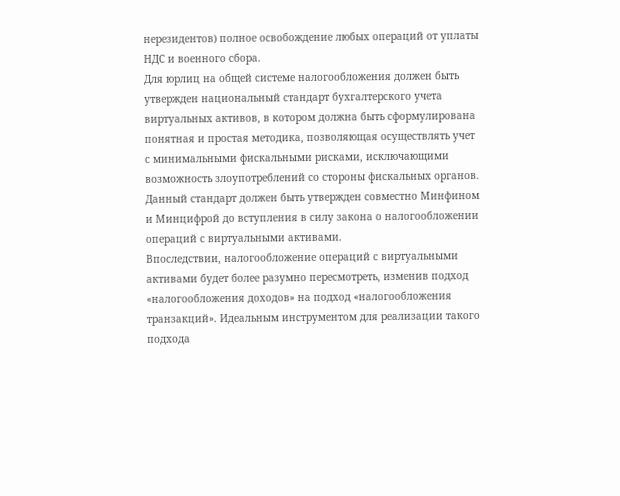нерезидентов) полное освобождение любых операций от уплаты НДС и военного сбора.
Для юрлиц на общей системе налогообложения должен быть утвержден национальный стандарт бухгалтерского учета виртуальных активов, в котором должна быть сформулирована понятная и простая методика, позволяющая осуществлять учет с минимальными фискальными рисками, исключающими возможность злоупотреблений со стороны фискальных органов. Данный стандарт должен быть утвержден совместно Минфином и Минцифрой до вступления в силу закона о налогообложении операций с виртуальными активами.
Впоследствии, налогообложение операций с виртуальными активами будет более разумно пересмотреть, изменив подход «налогообложения доходов» на подход «налогообложения транзакций». Идеальным инструментом для реализации такого подхода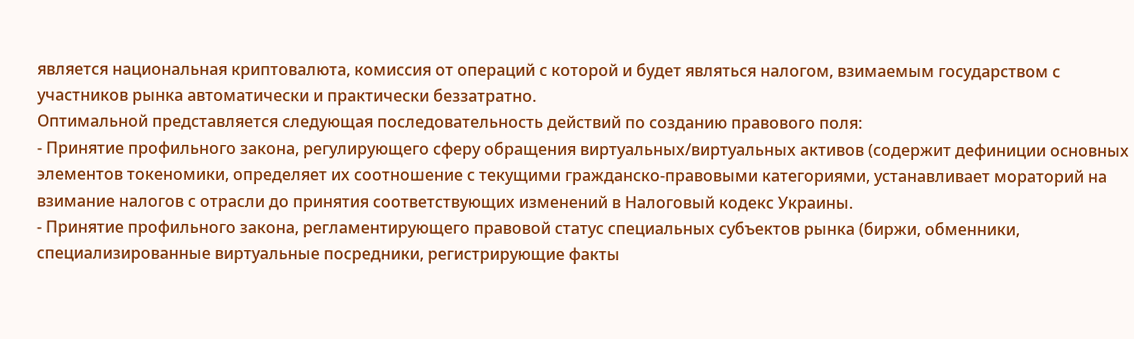является национальная криптовалюта, комиссия от операций с которой и будет являться налогом, взимаемым государством с участников рынка автоматически и практически беззатратно.
Оптимальной представляется следующая последовательность действий по созданию правового поля:
- Принятие профильного закона, регулирующего сферу обращения виртуальных/виртуальных активов (содержит дефиниции основных элементов токеномики, определяет их соотношение с текущими гражданско-правовыми категориями, устанавливает мораторий на взимание налогов с отрасли до принятия соответствующих изменений в Налоговый кодекс Украины.
- Принятие профильного закона, регламентирующего правовой статус специальных субъектов рынка (биржи, обменники, специализированные виртуальные посредники, регистрирующие факты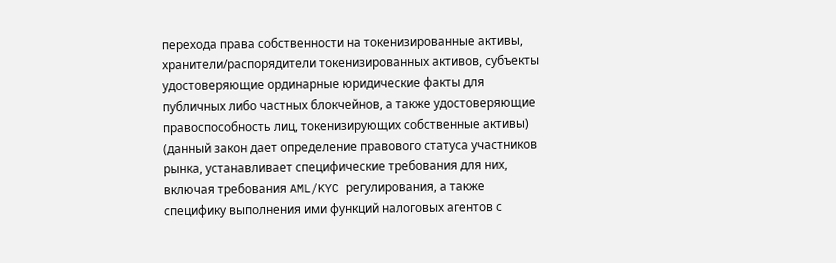перехода права собственности на токенизированные активы, хранители/распорядители токенизированных активов, субъекты удостоверяющие ординарные юридические факты для публичных либо частных блокчейнов, а также удостоверяющие правоспособность лиц, токенизирующих собственные активы) (данный закон дает определение правового статуса участников рынка, устанавливает специфические требования для них, включая требования AML/KYC регулирования, а также специфику выполнения ими функций налоговых агентов с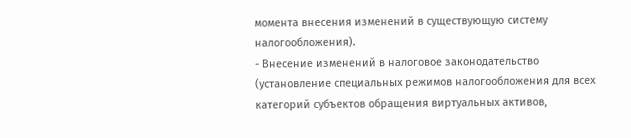момента внесения изменений в существующую систему налогообложения).
- Внесение изменений в налоговое законодательство (установление специальных режимов налогообложения для всех категорий субъектов обращения виртуальных активов,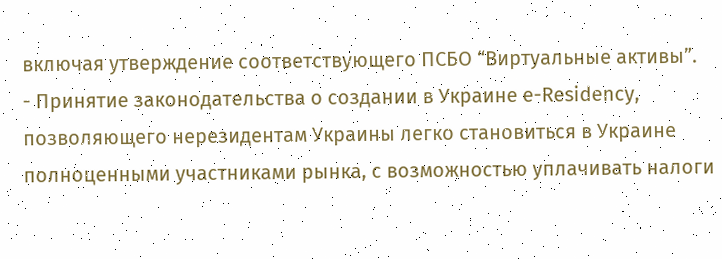включая утверждение соответствующего ПСБО “Виртуальные активы”.
- Принятие законодательства о создании в Украине e-Residency, позволяющего нерезидентам Украины легко становиться в Украине полноценными участниками рынка, с возможностью уплачивать налоги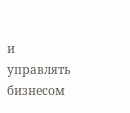и управлять бизнесом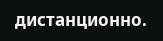дистанционно.